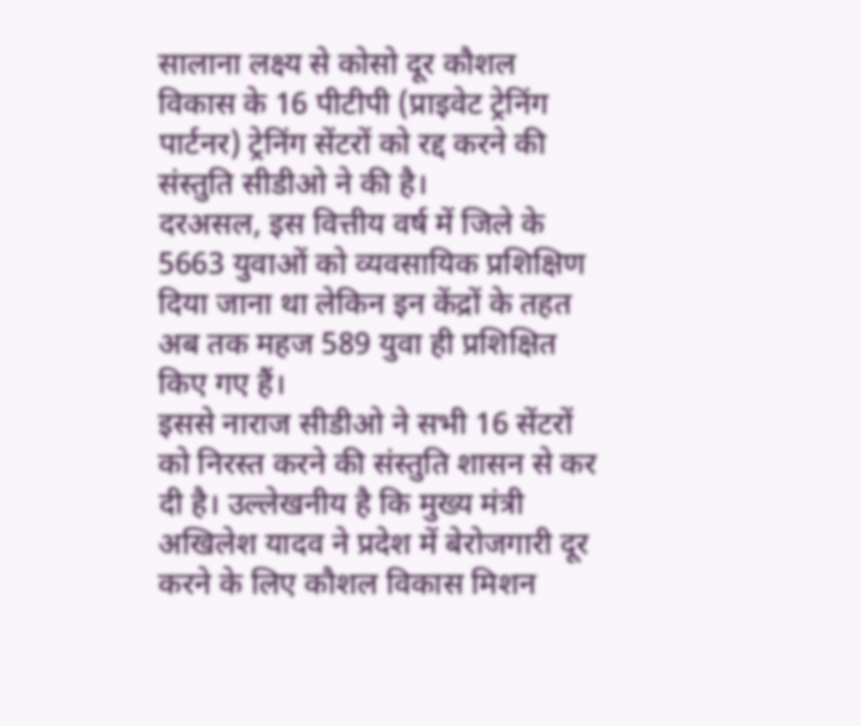सालाना लक्ष्य से कोसो दूर कौशल विकास के 16 पीटीपी (प्राइवेट ट्रेनिंग पार्टनर) ट्रेनिंग सेंटरों को रद्द करने की संस्तुति सीडीओ ने की है।
दरअसल, इस वित्तीय वर्ष में जिले के 5663 युवाओं को व्यवसायिक प्रशिक्षिण दिया जाना था लेकिन इन केंद्रों के तहत अब तक महज 589 युवा ही प्रशिक्षित किए गए हैं।
इससे नाराज सीडीओ ने सभी 16 सेंटरों को निरस्त करने की संस्तुति शासन से कर दी है। उल्लेखनीय है कि मुख्य मंत्री अखिलेश यादव ने प्रदेश में बेरोजगारी दूर करने के लिए कौशल विकास मिशन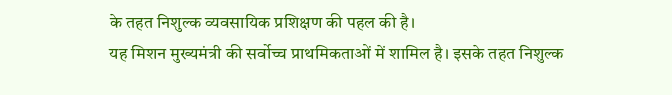के तहत निशुल्क व्यवसायिक प्रशिक्षण की पहल की है।
यह मिशन मुख्यमंत्री की सर्वोच्च प्राथमिकताओं में शामिल है। इसके तहत निशुल्क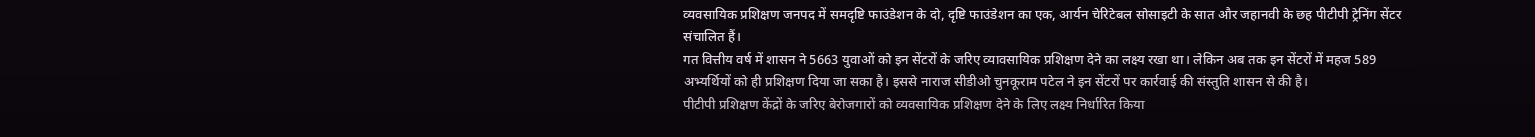व्यवसायिक प्रशिक्षण जनपद में समदृष्टि फाउंडेशन के दो, दृष्टि फाउंडेशन का एक, आर्यन चेरिटेबल सोसाइटी के सात और जहानवी के छह पीटीपी ट्रेनिंग सेंटर संचालित हैं।
गत वित्तीय वर्ष में शासन ने 5663 युवाओं को इन सेंटरों के जरिए व्यावसायिक प्रशिक्षण देने का लक्ष्य रखा था। लेकिन अब तक इन सेंटरों में महज 589 अभ्यर्थियों को ही प्रशिक्षण दिया जा सका है। इससे नाराज सीडीओ चुनकूराम पटेल ने इन सेंटरों पर कार्रवाई की संस्तुति शासन से की है।
पीटीपी प्रशिक्षण केंद्रों के जरिए बेरोजगारों को व्यवसायिक प्रशिक्षण देने के लिए लक्ष्य निर्धारित किया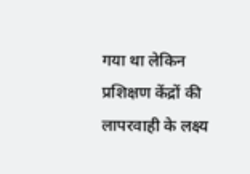गया था लेकिन प्रशिक्षण केंद्रों की लापरवाही के लक्ष्य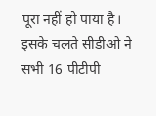पूरा नहीं हो पाया है। इसके चलते सीडीओ ने सभी 16 पीटीपी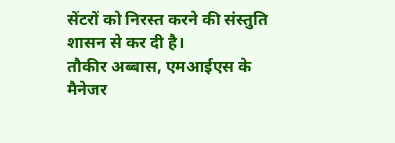सेंटरों को निरस्त करने की संस्तुति शासन से कर दी है।
तौकीर अब्बास, एमआईएस के मैनेजर